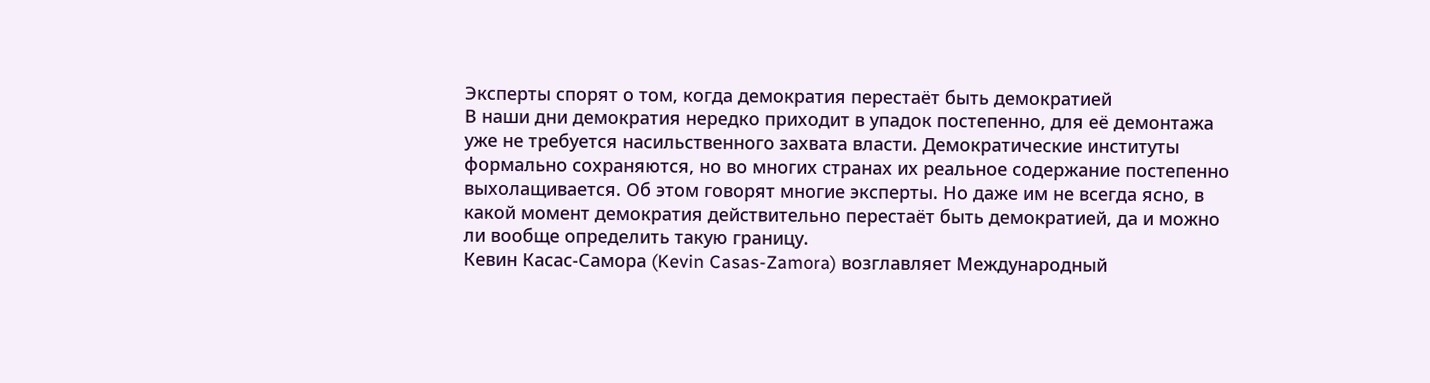Эксперты спорят о том, когда демократия перестаёт быть демократией
В наши дни демократия нередко приходит в упадок постепенно, для её демонтажа уже не требуется насильственного захвата власти. Демократические институты формально сохраняются, но во многих странах их реальное содержание постепенно выхолащивается. Об этом говорят многие эксперты. Но даже им не всегда ясно, в какой момент демократия действительно перестаёт быть демократией, да и можно ли вообще определить такую границу.
Кевин Касас-Самора (Kevin Casas-Zamora) возглавляет Международный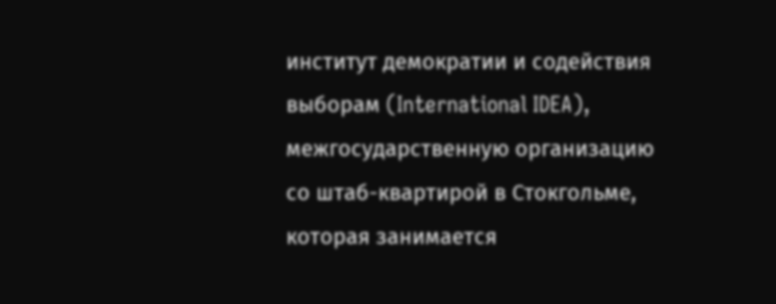институт демократии и содействия выборам (International IDEA), межгосударственную организацию со штаб-квартирой в Стокгольме, которая занимается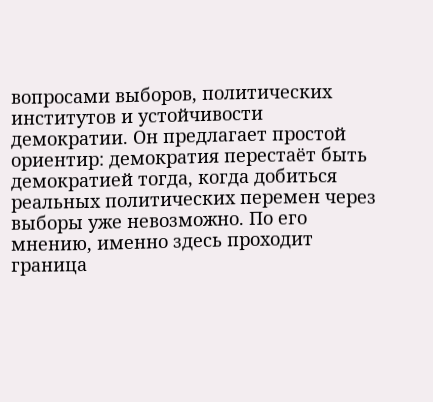вопросами выборов, политических институтов и устойчивости демократии. Он предлагает простой ориентир: демократия перестаёт быть демократией тогда, когда добиться реальных политических перемен через выборы уже невозможно. По его мнению, именно здесь проходит граница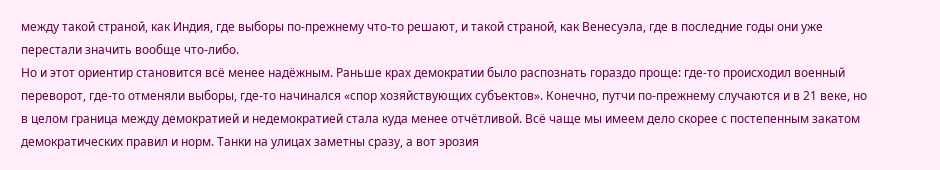между такой страной, как Индия, где выборы по-прежнему что-то решают, и такой страной, как Венесуэла, где в последние годы они уже перестали значить вообще что-либо.
Но и этот ориентир становится всё менее надёжным. Раньше крах демократии было распознать гораздо проще: где-то происходил военный переворот, где-то отменяли выборы, где-то начинался «спор хозяйствующих субъектов». Конечно, путчи по-прежнему случаются и в 21 веке, но в целом граница между демократией и недемократией стала куда менее отчётливой. Всё чаще мы имеем дело скорее с постепенным закатом демократических правил и норм. Танки на улицах заметны сразу, а вот эрозия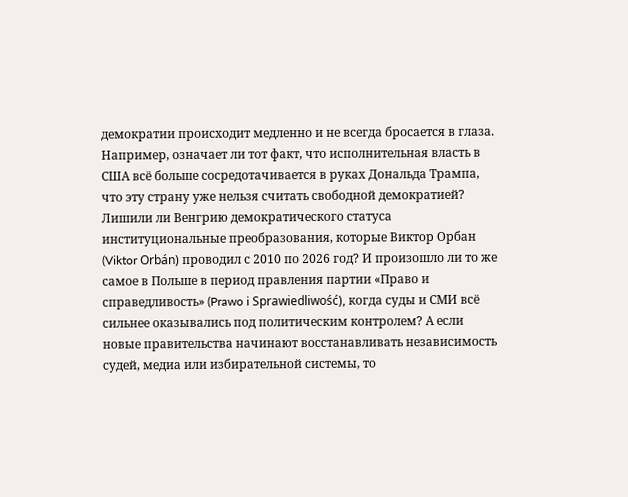демократии происходит медленно и не всегда бросается в глаза. Например, означает ли тот факт, что исполнительная власть в США всё больше сосредотачивается в руках Дональда Трампа, что эту страну уже нельзя считать свободной демократией?
Лишили ли Венгрию демократического статуса институциональные преобразования, которые Виктор Орбан (Viktor Orbán) проводил с 2010 по 2026 год? И произошло ли то же самое в Польше в период правления партии «Право и справедливость» (Prawo i Sprawiedliwość), когда суды и СМИ всё сильнее оказывались под политическим контролем? А если новые правительства начинают восстанавливать независимость судей, медиа или избирательной системы, то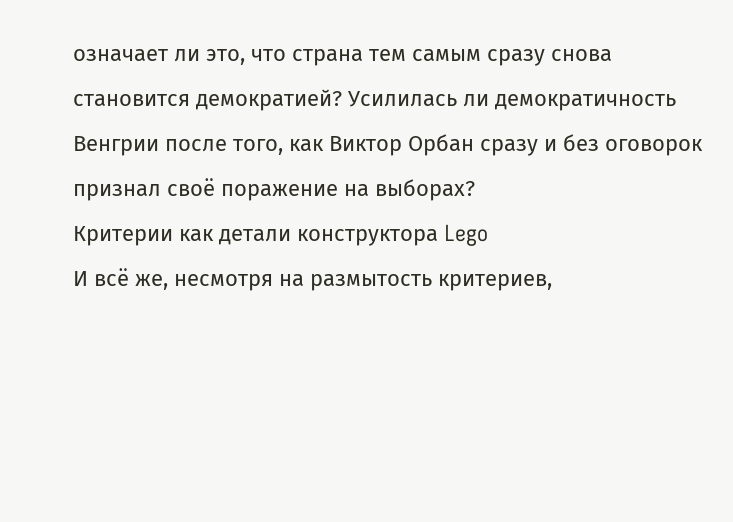означает ли это, что страна тем самым сразу снова становится демократией? Усилилась ли демократичность Венгрии после того, как Виктор Орбан сразу и без оговорок признал своё поражение на выборах?
Критерии как детали конструктора Lego
И всё же, несмотря на размытость критериев,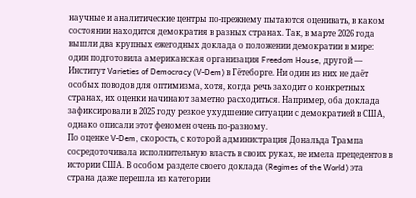научные и аналитические центры по-прежнему пытаются оценивать, в каком состоянии находится демократия в разных странах. Так, в марте 2026 года вышли два крупных ежегодных доклада о положении демократии в мире: один подготовила американская организация Freedom House, другой — Институт Varieties of Democracy (V-Dem) в Гётеборге. Ни один из них не даёт особых поводов для оптимизма, хотя, когда речь заходит о конкретных странах, их оценки начинают заметно расходиться. Например, оба доклада зафиксировали в 2025 году резкое ухудшение ситуации с демократией в США, однако описали этот феномен очень по-разному.
По оценке V-Dem, скорость, с которой администрация Дональда Трампа сосредоточивала исполнительную власть в своих руках, не имела прецедентов в истории США. В особом разделе своего доклада (Regimes of the World) эта страна даже перешла из категории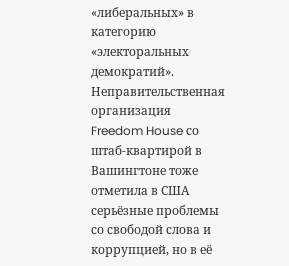«либеральных» в категорию «электоральных демократий». Неправительственная организация Freedom House со штаб-квартирой в Вашингтоне тоже отметила в США серьёзные проблемы со свободой слова и коррупцией, но в её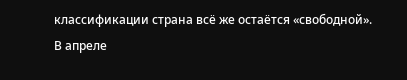классификации страна всё же остаётся «свободной».
В апреле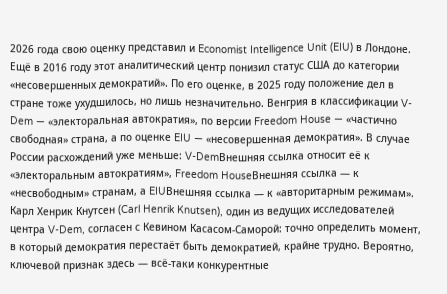2026 года свою оценку представил и Economist Intelligence Unit (EIU) в Лондоне. Ещё в 2016 году этот аналитический центр понизил статус США до категории «несовершенных демократий». По его оценке, в 2025 году положение дел в стране тоже ухудшилось, но лишь незначительно. Венгрия в классификации V-Dem — «электоральная автократия», по версии Freedom House — «частично свободная» страна, а по оценке EIU — «несовершенная демократия». В случае России расхождений уже меньше: V-DemВнешняя ссылка относит её к «электоральным автократиям», Freedom HouseВнешняя ссылка — к «несвободным» странам, а EIUВнешняя ссылка — к «авторитарным режимам».
Карл Хенрик Кнутсен (Carl Henrik Knutsen), один из ведущих исследователей центра V-Dem, согласен с Кевином Касасом-Саморой: точно определить момент, в который демократия перестаёт быть демократией, крайне трудно. Вероятно, ключевой признак здесь — всё-таки конкурентные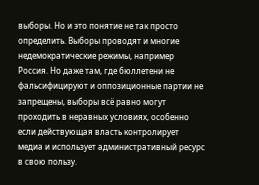выборы. Но и это понятие не так просто определить. Выборы проводят и многие недемократические режимы, например Россия. Но даже там, где бюллетени не фальсифицируют и оппозиционные партии не запрещены, выборы всё равно могут проходить в неравных условиях, особенно если действующая власть контролирует медиа и использует административный ресурс в свою пользу.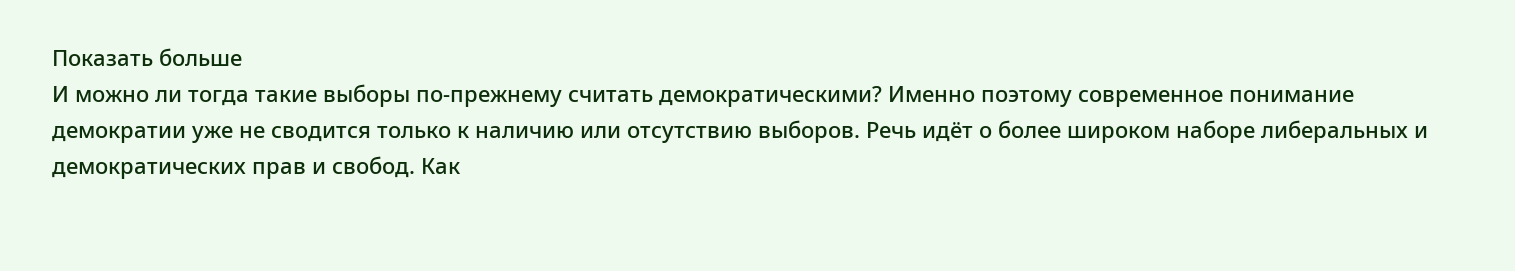Показать больше
И можно ли тогда такие выборы по-прежнему считать демократическими? Именно поэтому современное понимание демократии уже не сводится только к наличию или отсутствию выборов. Речь идёт о более широком наборе либеральных и демократических прав и свобод. Как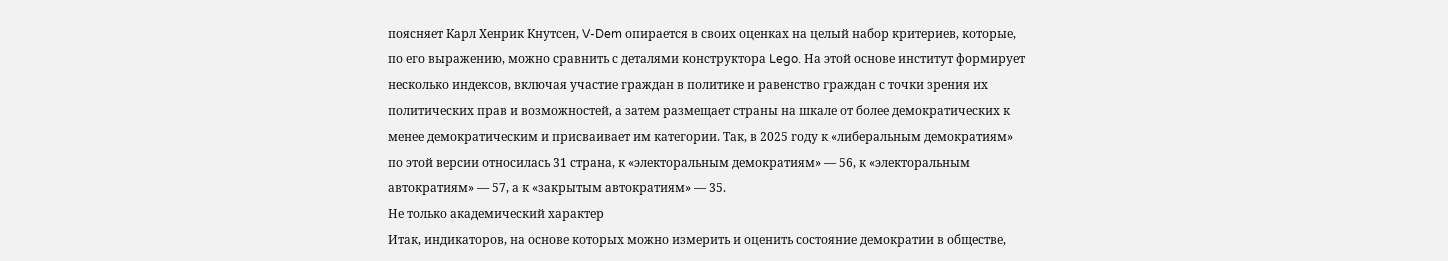поясняет Карл Хенрик Кнутсен, V-Dem опирается в своих оценках на целый набор критериев, которые, по его выражению, можно сравнить с деталями конструктора Lego. На этой основе институт формирует несколько индексов, включая участие граждан в политике и равенство граждан с точки зрения их политических прав и возможностей, а затем размещает страны на шкале от более демократических к менее демократическим и присваивает им категории. Так, в 2025 году к «либеральным демократиям» по этой версии относилась 31 страна, к «электоральным демократиям» — 56, к «электоральным автократиям» — 57, а к «закрытым автократиям» — 35.
Не только академический характер
Итак, индикаторов, на основе которых можно измерить и оценить состояние демократии в обществе,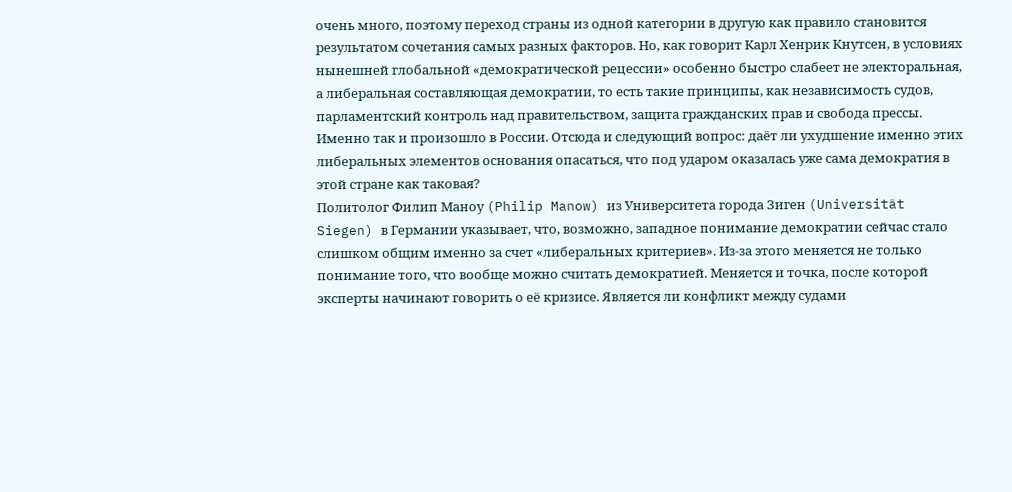очень много, поэтому переход страны из одной категории в другую как правило становится результатом сочетания самых разных факторов. Но, как говорит Карл Хенрик Кнутсен, в условиях нынешней глобальной «демократической рецессии» особенно быстро слабеет не электоральная, а либеральная составляющая демократии, то есть такие принципы, как независимость судов, парламентский контроль над правительством, защита гражданских прав и свобода прессы. Именно так и произошло в России. Отсюда и следующий вопрос: даёт ли ухудшение именно этих либеральных элементов основания опасаться, что под ударом оказалась уже сама демократия в этой стране как таковая?
Политолог Филип Маноу (Philip Manow) из Университета города Зиген (Universität Siegen) в Германии указывает, что, возможно, западное понимание демократии сейчас стало слишком общим именно за счет «либеральных критериев». Из-за этого меняется не только понимание того, что вообще можно считать демократией. Меняется и точка, после которой эксперты начинают говорить о её кризисе. Является ли конфликт между судами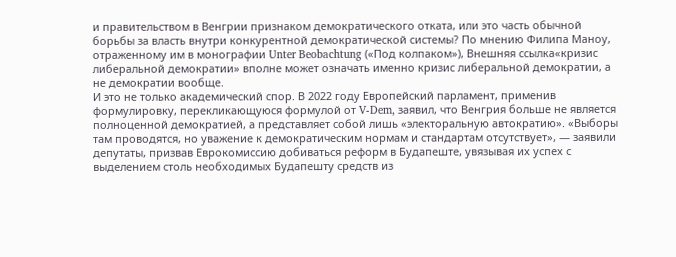и правительством в Венгрии признаком демократического отката, или это часть обычной борьбы за власть внутри конкурентной демократической системы? По мнению Филипа Маноу, отраженному им в монографии Unter Beobachtung («Под колпаком»), Внешняя ссылка«кризис либеральной демократии» вполне может означать именно кризис либеральной демократии, а не демократии вообще.
И это не только академический спор. В 2022 году Европейский парламент, применив формулировку, перекликающуюся формулой от V-Dem, заявил, что Венгрия больше не является полноценной демократией, а представляет собой лишь «электоральную автократию». «Выборы там проводятся, но уважение к демократическим нормам и стандартам отсутствует», — заявили депутаты, призвав Еврокомиссию добиваться реформ в Будапеште, увязывая их успех с выделением столь необходимых Будапешту средств из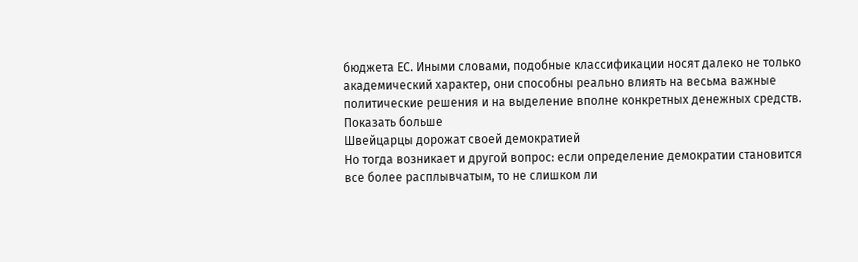бюджета ЕС. Иными словами, подобные классификации носят далеко не только академический характер, они способны реально влиять на весьма важные политические решения и на выделение вполне конкретных денежных средств.
Показать больше
Швейцарцы дорожат своей демократией
Но тогда возникает и другой вопрос: если определение демократии становится все более расплывчатым, то не слишком ли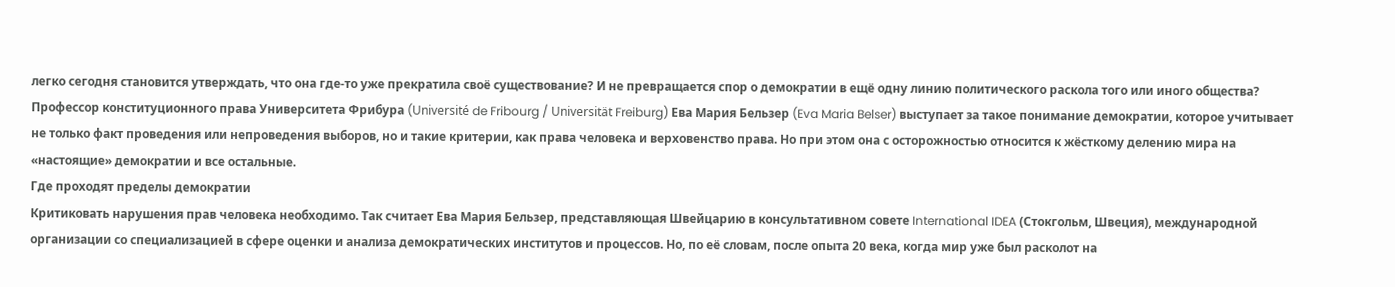легко сегодня становится утверждать, что она где-то уже прекратила своё существование? И не превращается спор о демократии в ещё одну линию политического раскола того или иного общества? Профессор конституционного права Университета Фрибура (Université de Fribourg / Universität Freiburg) Ева Мария Бельзер (Eva Maria Belser) выступает за такое понимание демократии, которое учитывает не только факт проведения или непроведения выборов, но и такие критерии, как права человека и верховенство права. Но при этом она с осторожностью относится к жёсткому делению мира на «настоящие» демократии и все остальные.
Где проходят пределы демократии
Критиковать нарушения прав человека необходимо. Так считает Ева Мария Бельзер, представляющая Швейцарию в консультативном совете International IDEA (Стокгольм, Швеция), международной организации со специализацией в сфере оценки и анализа демократических институтов и процессов. Но, по её словам, после опыта 20 века, когда мир уже был расколот на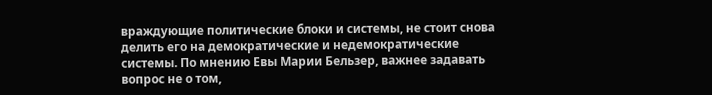враждующие политические блоки и системы, не стоит снова делить его на демократические и недемократические системы. По мнению Евы Марии Бельзер, важнее задавать вопрос не о том,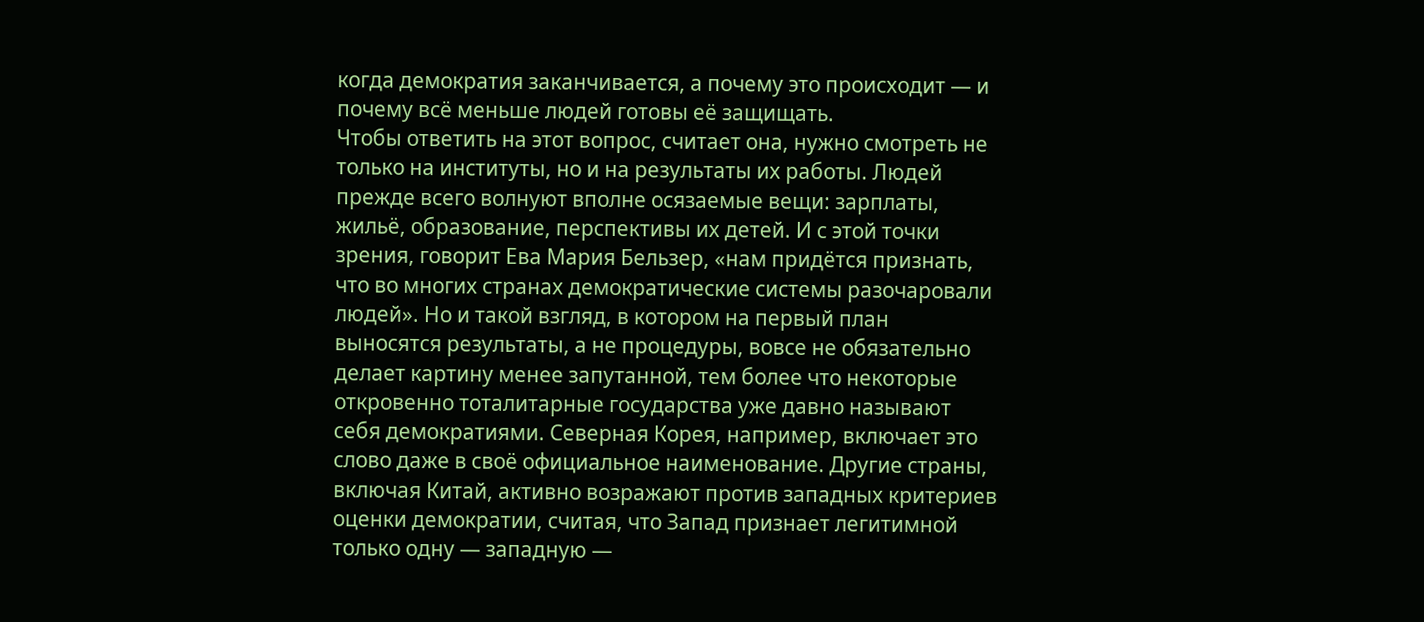когда демократия заканчивается, а почему это происходит — и почему всё меньше людей готовы её защищать.
Чтобы ответить на этот вопрос, считает она, нужно смотреть не только на институты, но и на результаты их работы. Людей прежде всего волнуют вполне осязаемые вещи: зарплаты, жильё, образование, перспективы их детей. И с этой точки зрения, говорит Ева Мария Бельзер, «нам придётся признать, что во многих странах демократические системы разочаровали людей». Но и такой взгляд, в котором на первый план выносятся результаты, а не процедуры, вовсе не обязательно делает картину менее запутанной, тем более что некоторые откровенно тоталитарные государства уже давно называют себя демократиями. Северная Корея, например, включает это слово даже в своё официальное наименование. Другие страны, включая Китай, активно возражают против западных критериев оценки демократии, считая, что Запад признает легитимной только одну — западную —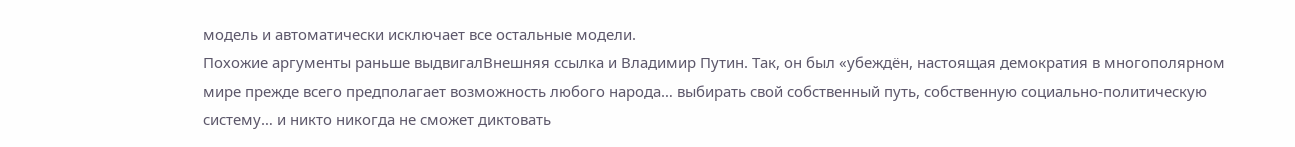модель и автоматически исключает все остальные модели.
Похожие аргументы раньше выдвигалВнешняя ссылка и Владимир Путин. Так, он был «убеждён, настоящая демократия в многополярном мире прежде всего предполагает возможность любого народа… выбирать свой собственный путь, собственную социально-политическую систему… и никто никогда не сможет диктовать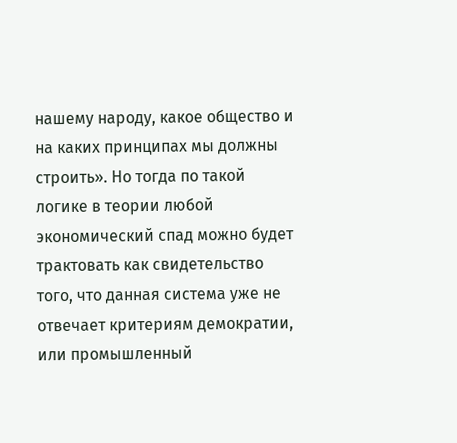нашему народу, какое общество и на каких принципах мы должны строить». Но тогда по такой логике в теории любой экономический спад можно будет трактовать как свидетельство того, что данная система уже не отвечает критериям демократии, или промышленный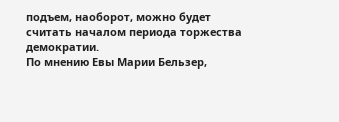подъем, наоборот, можно будет считать началом периода торжества демократии.
По мнению Евы Марии Бельзер,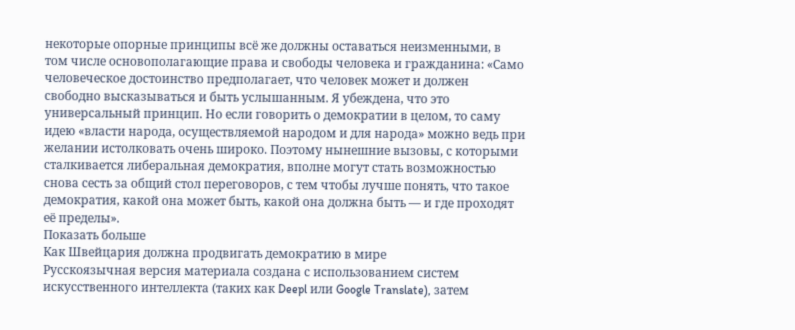некоторые опорные принципы всё же должны оставаться неизменными, в том числе основополагающие права и свободы человека и гражданина: «Само человеческое достоинство предполагает, что человек может и должен свободно высказываться и быть услышанным. Я убеждена, что это универсальный принцип. Но если говорить о демократии в целом, то саму идею «власти народа, осуществляемой народом и для народа» можно ведь при желании истолковать очень широко. Поэтому нынешние вызовы, с которыми сталкивается либеральная демократия, вполне могут стать возможностью снова сесть за общий стол переговоров, с тем чтобы лучше понять, что такое демократия, какой она может быть, какой она должна быть — и где проходят её пределы».
Показать больше
Как Швейцария должна продвигать демократию в мире
Русскоязычная версия материала создана с использованием систем искусственного интеллекта (таких как Deepl или Google Translate), затем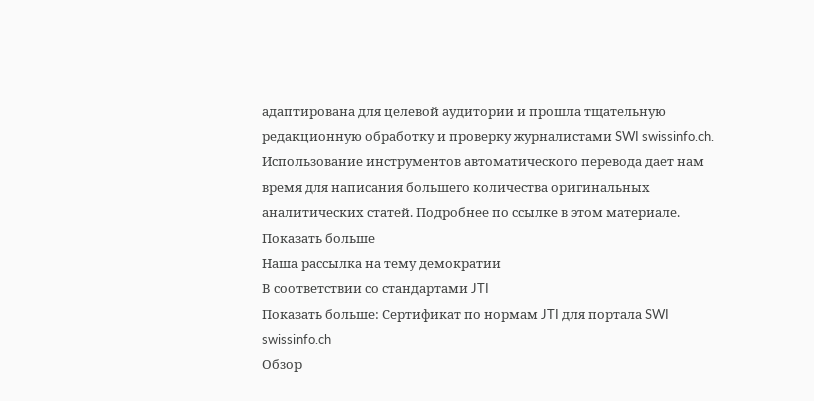адаптирована для целевой аудитории и прошла тщательную редакционную обработку и проверку журналистами SWI swissinfo.ch. Использование инструментов автоматического перевода дает нам время для написания большего количества оригинальных аналитических статей. Подробнее по ссылке в этом материале.
Показать больше
Наша рассылка на тему демократии
В соответствии со стандартами JTI
Показать больше: Сертификат по нормам JTI для портала SWI swissinfo.ch
Обзор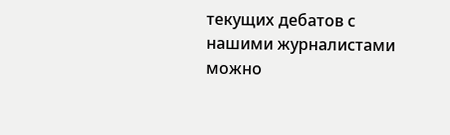текущих дебатов с нашими журналистами можно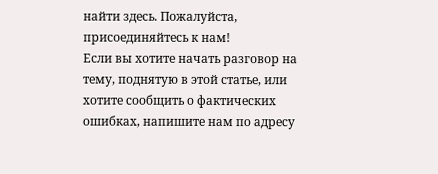найти здесь. Пожалуйста, присоединяйтесь к нам!
Если вы хотите начать разговор на тему, поднятую в этой статье, или хотите сообщить о фактических ошибках, напишите нам по адресу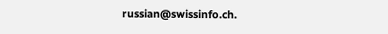russian@swissinfo.ch.